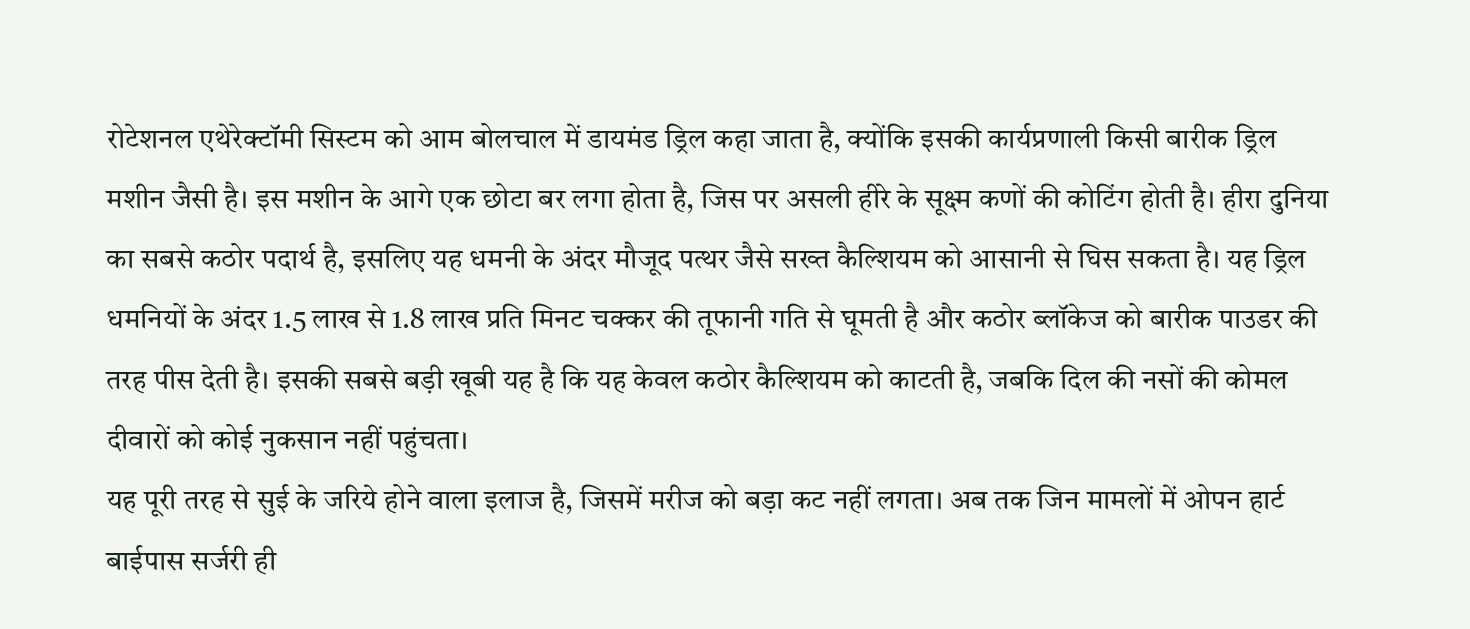रोटेशनल एथेरेक्टॉमी सिस्टम को आम बोलचाल में डायमंड ड्रिल कहा जाता है, क्योंकि इसकी कार्यप्रणाली किसी बारीक ड्रिल मशीन जैसी है। इस मशीन के आगे एक छोटा बर लगा होता है, जिस पर असली हीरे के सूक्ष्म कणों की कोटिंग होती है। हीरा दुनिया का सबसे कठोर पदार्थ है, इसलिए यह धमनी के अंदर मौजूद पत्थर जैसे सख्त कैल्शियम को आसानी से घिस सकता है। यह ड्रिल धमनियों के अंदर 1.5 लाख से 1.8 लाख प्रति मिनट चक्कर की तूफानी गति से घूमती है और कठोर ब्लॉकेज को बारीक पाउडर की तरह पीस देती है। इसकी सबसे बड़ी खूबी यह है कि यह केवल कठोर कैल्शियम को काटती है, जबकि दिल की नसों की कोमल दीवारों को कोई नुकसान नहीं पहुंचता।
यह पूरी तरह से सुई के जरिये होने वाला इलाज है, जिसमें मरीज को बड़ा कट नहीं लगता। अब तक जिन मामलों में ओपन हार्ट बाईपास सर्जरी ही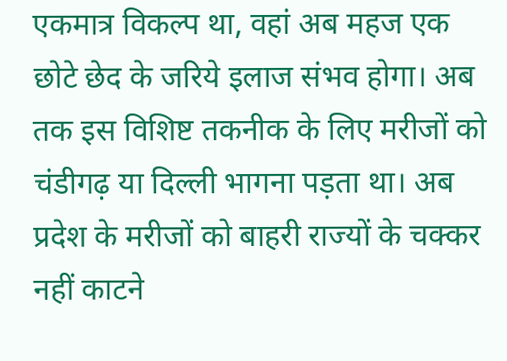एकमात्र विकल्प था, वहां अब महज एक छोटे छेद के जरिये इलाज संभव होगा। अब तक इस विशिष्ट तकनीक के लिए मरीजों को चंडीगढ़ या दिल्ली भागना पड़ता था। अब प्रदेश के मरीजों को बाहरी राज्यों के चक्कर नहीं काटने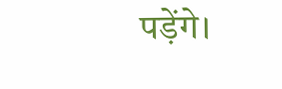पड़ेंगे।